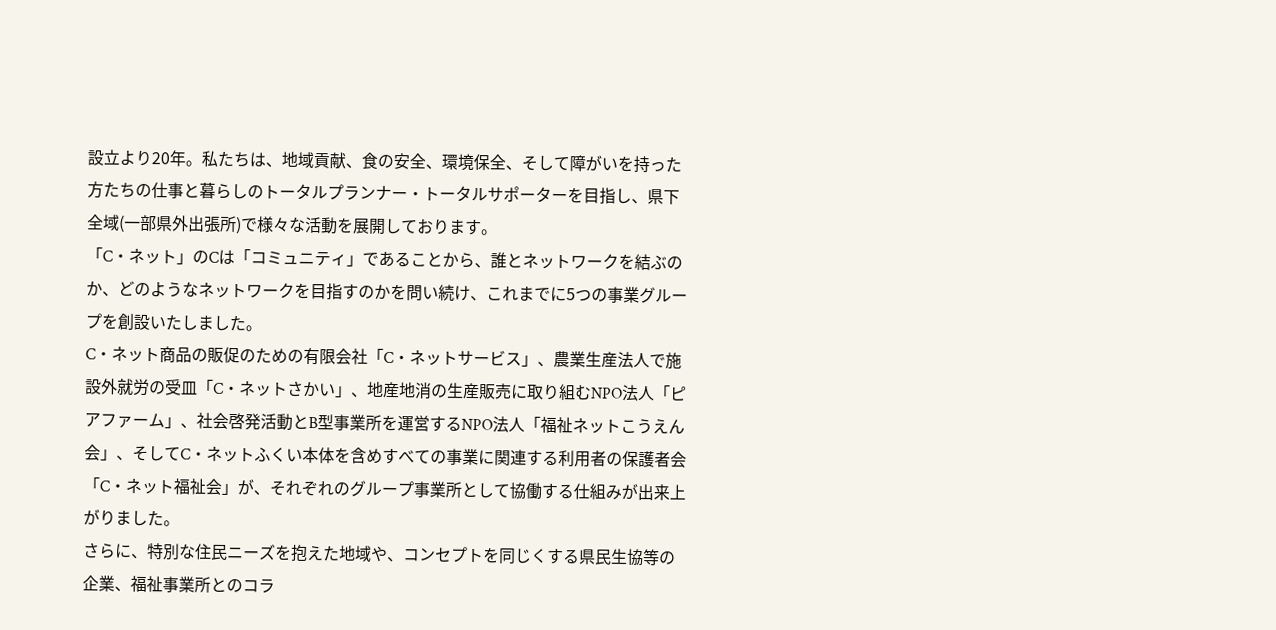設立より20年。私たちは、地域貢献、食の安全、環境保全、そして障がいを持った方たちの仕事と暮らしのトータルプランナー・トータルサポーターを目指し、県下全域(一部県外出張所)で様々な活動を展開しております。
「C・ネット」のCは「コミュニティ」であることから、誰とネットワークを結ぶのか、どのようなネットワークを目指すのかを問い続け、これまでに5つの事業グループを創設いたしました。
C・ネット商品の販促のための有限会社「C・ネットサービス」、農業生産法人で施設外就労の受皿「C・ネットさかい」、地産地消の生産販売に取り組むNPO法人「ピアファーム」、社会啓発活動とB型事業所を運営するNPO法人「福祉ネットこうえん会」、そしてC・ネットふくい本体を含めすべての事業に関連する利用者の保護者会「C・ネット福祉会」が、それぞれのグループ事業所として協働する仕組みが出来上がりました。
さらに、特別な住民ニーズを抱えた地域や、コンセプトを同じくする県民生協等の企業、福祉事業所とのコラ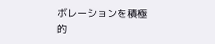ボレーションを積極的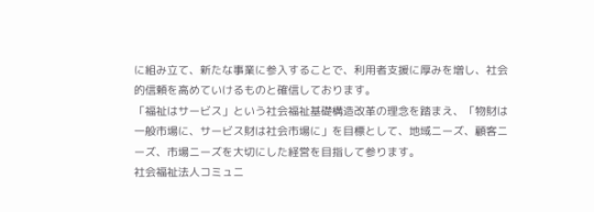に組み立て、新たな事業に参入することで、利用者支援に厚みを増し、社会的信頼を高めていけるものと確信しております。
「福祉はサービス」という社会福祉基礎構造改革の理念を踏まえ、「物財は一般市場に、サービス財は社会市場に」を目標として、地域ニーズ、顧客ニーズ、市場ニーズを大切にした経営を目指して参ります。
社会福祉法人コミュニ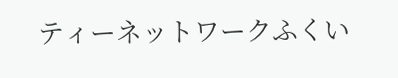ティーネットワークふくい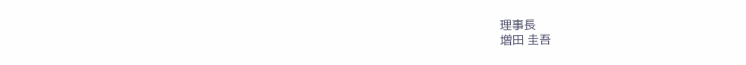理事長
増田 圭吾